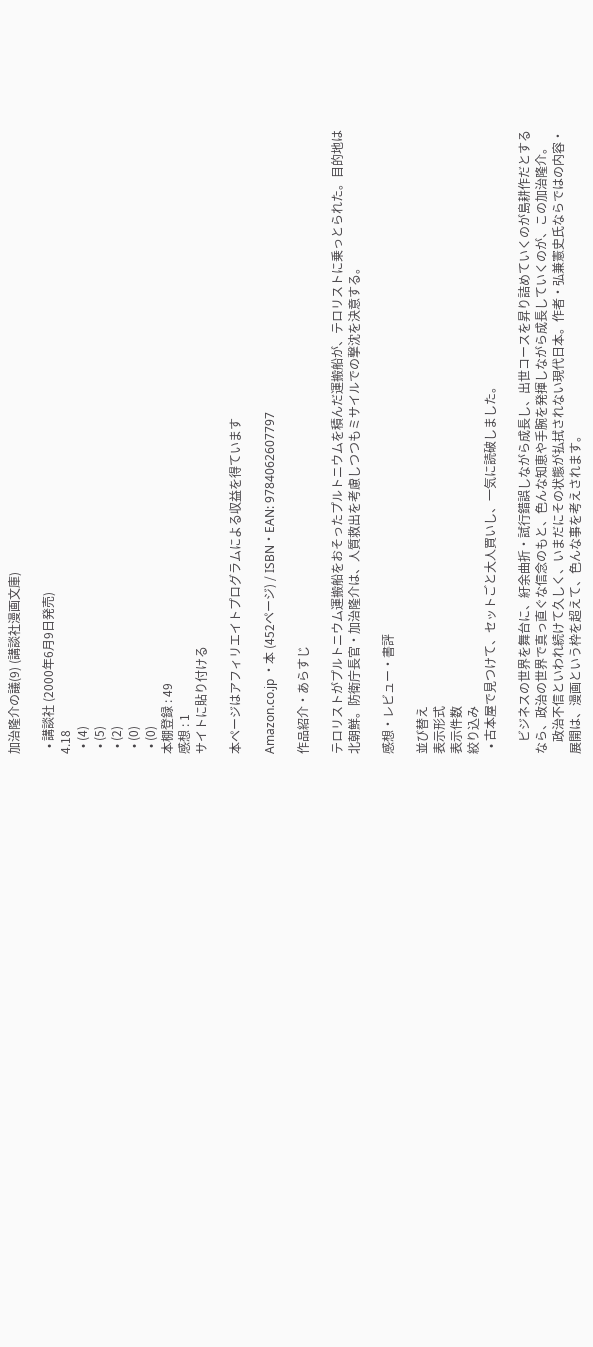加治隆介の議(9) (講談社漫画文庫)

  • 講談社 (2000年6月9日発売)
4.18
  • (4)
  • (5)
  • (2)
  • (0)
  • (0)
本棚登録 : 49
感想 : 1
サイトに貼り付ける

本ページはアフィリエイトプログラムによる収益を得ています

Amazon.co.jp ・本 (452ページ) / ISBN・EAN: 9784062607797

作品紹介・あらすじ

テロリストがプルトニウム運搬船をおそったプルトニウムを積んだ運搬船が、テロリストに乗っとられた。目的地は北朝鮮。防衛庁長官・加治隆介は、人質救出を考慮しつつもミサイルでの撃沈を決意する。

感想・レビュー・書評

並び替え
表示形式
表示件数
絞り込み
  • 古本屋で見つけて、セットごと大人買いし、一気に読破しました。

    ビジネスの世界を舞台に、紆余曲折・試行錯誤しながら成長し、出世コースを昇り詰めていくのが島耕作だとするなら、政治の世界で真っ直ぐな信念のもと、色んな知恵や手腕を発揮しながら成長していくのが、この加治隆介。
    政治不信といわれ続けて久しく、いまだにその状態が払拭されない現代日本。作者・弘兼憲史氏ならではの内容・展開は、漫画という枠を超えて、色んな事を考えされます。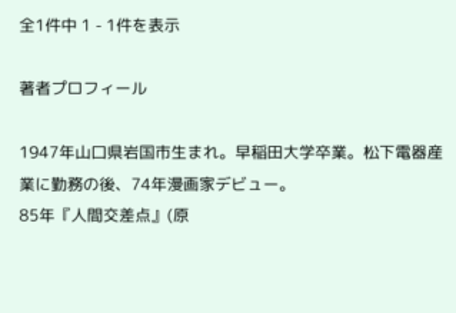全1件中 1 - 1件を表示

著者プロフィール

1947年山口県岩国市生まれ。早稲田大学卒業。松下電器産業に勤務の後、74年漫画家デビュー。
85年『人間交差点』(原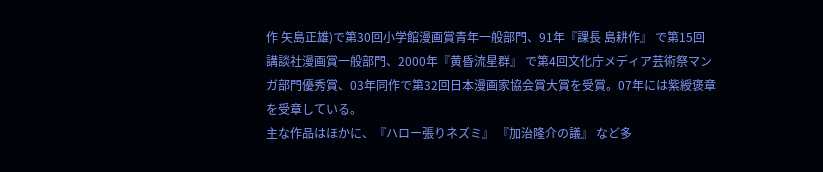作 矢島正雄)で第30回小学館漫画賞青年一般部門、91年『課長 島耕作』 で第15回講談社漫画賞一般部門、2000年『黄昏流星群』 で第4回文化庁メディア芸術祭マンガ部門優秀賞、03年同作で第32回日本漫画家協会賞大賞を受賞。07年には紫綬褒章を受章している。
主な作品はほかに、『ハロー張りネズミ』 『加治隆介の議』 など多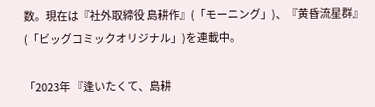数。現在は『社外取締役 島耕作』(「モーニング」)、『黄昏流星群』(「ビッグコミックオリジナル」)を連載中。

「2023年 『逢いたくて、島耕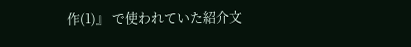作(1)』 で使われていた紹介文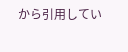から引用してい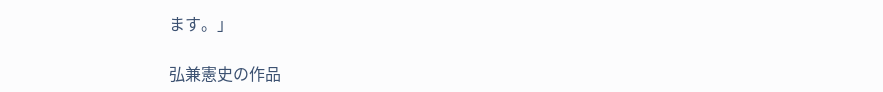ます。」

弘兼憲史の作品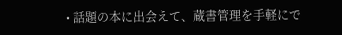• 話題の本に出会えて、蔵書管理を手軽にで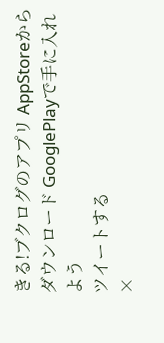きる!ブクログのアプリ AppStoreからダウンロード GooglePlayで手に入れよう
ツイートする
×